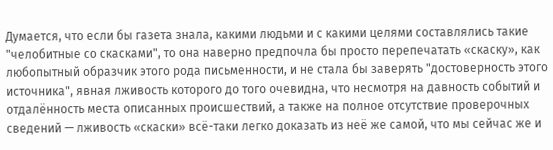Думается, что если бы газета знала, какими людьми и с какими целями составлялись такие "челобитные со скасками", то она наверно предпочла бы просто перепечатать «скаску», как любопытный образчик этого рода письменности, и не стала бы заверять "достоверность этого источника", явная лживость которого до того очевидна, что несмотря на давность событий и отдалённость места описанных происшествий, а также на полное отсутствие проверочных сведений — лживость «скаски» всё-таки легко доказать из неё же самой, что мы сейчас же и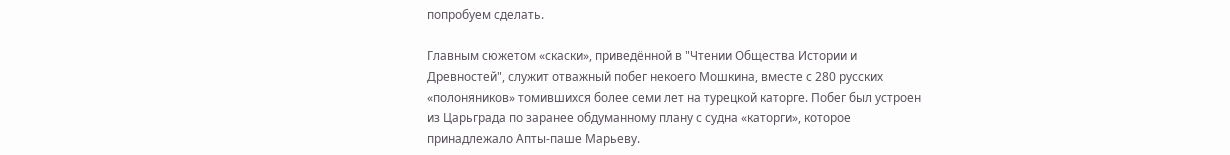попробуем сделать.

Главным сюжетом «скаски», приведённой в "Чтении Общества Истории и Древностей", служит отважный побег некоего Мошкина, вместе с 280 русских «полоняников» томившихся более семи лет на турецкой каторге. Побег был устроен из Царьграда по заранее обдуманному плану с судна «каторги», которое принадлежало Апты-паше Марьеву.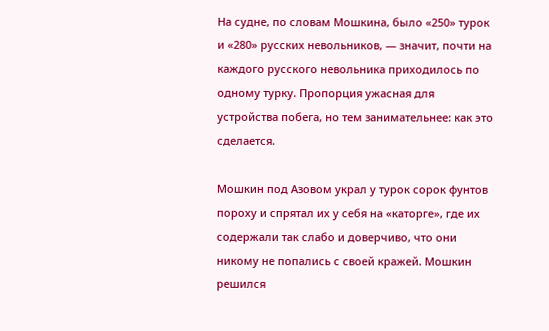На судне, по словам Мошкина, было «250» турок и «280» русских невольников, — значит, почти на каждого русского невольника приходилось по одному турку. Пропорция ужасная для устройства побега, но тем занимательнее: как это сделается.

Мошкин под Азовом украл у турок сорок фунтов пороху и спрятал их у себя на «каторге», где их содержали так слабо и доверчиво, что они никому не попались с своей кражей. Мошкин решился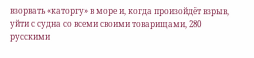взорвать «каторгу» в море и, когда произойдёт взрыв, уйти с судна со всеми своими товарищами, 280 русскими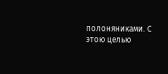полоняниками. С этою целью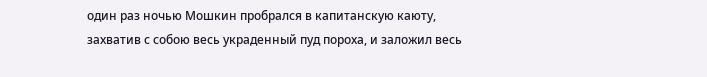один раз ночью Мошкин пробрался в капитанскую каюту, захватив с собою весь украденный пуд пороха, и заложил весь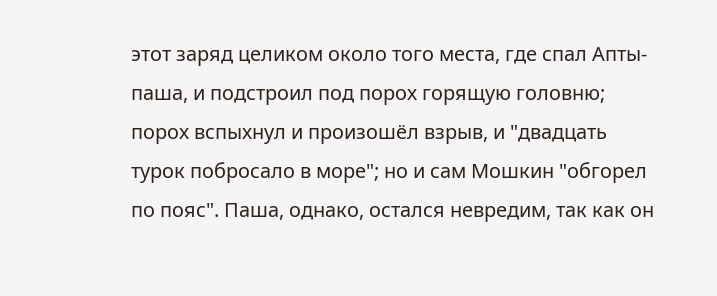этот заряд целиком около того места, где спал Апты-паша, и подстроил под порох горящую головню; порох вспыхнул и произошёл взрыв, и "двадцать турок побросало в море"; но и сам Мошкин "обгорел по пояс". Паша, однако, остался невредим, так как он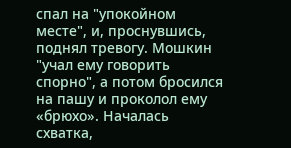спал на "упокойном месте", и, проснувшись, поднял тревогу. Мошкин "учал ему говорить спорно", а потом бросился на пашу и проколол ему «брюхо». Началась схватка,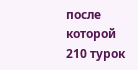после которой 210 турок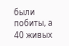были побиты, а 40 живых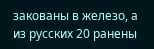закованы в железо, а из русских 20 ранены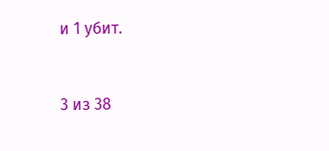и 1 убит.



3 из 38